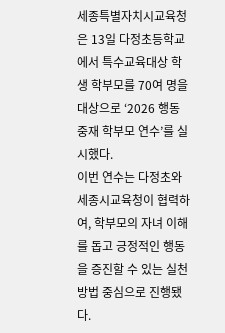세종특별자치시교육청은 13일 다정초등학교에서 특수교육대상 학생 학부모를 70여 명을 대상으로 ‘2026 행동중재 학부모 연수’를 실시했다.
이번 연수는 다정초와 세종시교육청이 협력하여, 학부모의 자녀 이해를 돕고 긍정적인 행동을 증진할 수 있는 실천 방법 중심으로 진행됐다.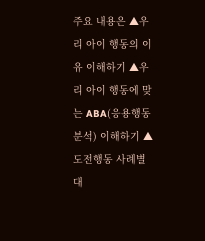주요 내용은 ▲우리 아이 행동의 이유 이해하기 ▲우리 아이 행동에 맞는 ABA(응용행동분석) 이해하기 ▲도전행동 사례별 대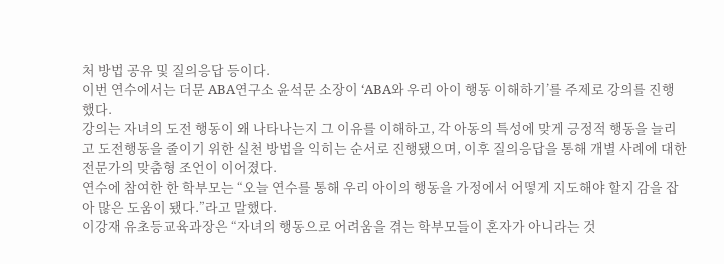처 방법 공유 및 질의응답 등이다.
이번 연수에서는 더문 ABA연구소 윤석문 소장이 ‘ABA와 우리 아이 행동 이해하기’를 주제로 강의를 진행했다.
강의는 자녀의 도전 행동이 왜 나타나는지 그 이유를 이해하고, 각 아동의 특성에 맞게 긍정적 행동을 늘리고 도전행동을 줄이기 위한 실천 방법을 익히는 순서로 진행됐으며, 이후 질의응답을 통해 개별 사례에 대한 전문가의 맞춤형 조언이 이어졌다.
연수에 참여한 한 학부모는 “오늘 연수를 통해 우리 아이의 행동을 가정에서 어떻게 지도해야 할지 감을 잡아 많은 도움이 됐다.”라고 말했다.
이강재 유초등교육과장은 “자녀의 행동으로 어려움을 겪는 학부모들이 혼자가 아니라는 것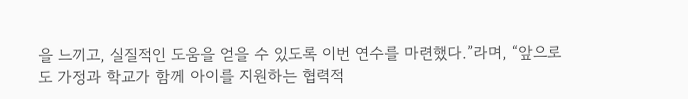을 느끼고, 실질적인 도움을 얻을 수 있도록 이번 연수를 마련했다.”라며, “앞으로도 가정과 학교가 함께 아이를 지원하는 협력적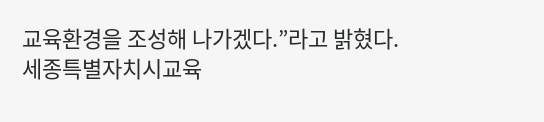교육환경을 조성해 나가겠다.”라고 밝혔다.
세종특별자치시교육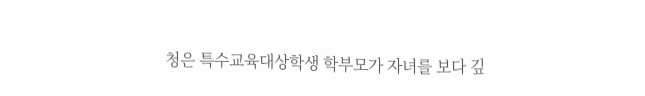청은 특수교육대상학생 학부모가 자녀를 보다 깊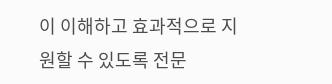이 이해하고 효과적으로 지원할 수 있도록 전문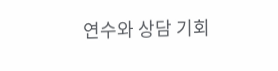연수와 상담 기회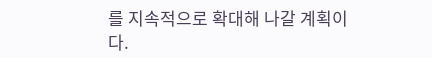를 지속적으로 확대해 나갈 계획이다.